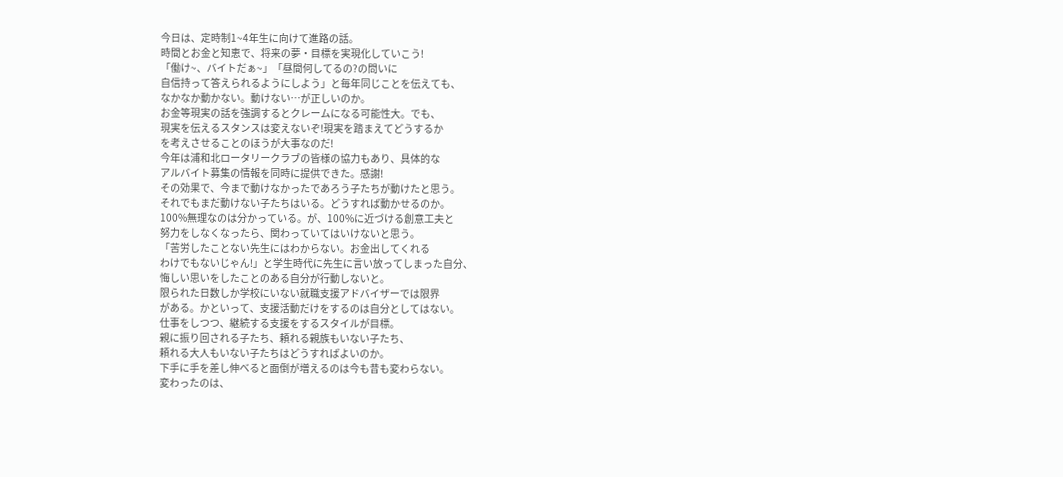今日は、定時制1~4年生に向けて進路の話。
時間とお金と知恵で、将来の夢・目標を実現化していこう!
「働け~、バイトだぁ~」「昼間何してるの?の問いに
自信持って答えられるようにしよう」と毎年同じことを伝えても、
なかなか動かない。動けない…が正しいのか。
お金等現実の話を強調するとクレームになる可能性大。でも、
現実を伝えるスタンスは変えないぞ!現実を踏まえてどうするか
を考えさせることのほうが大事なのだ!
今年は浦和北ロータリークラブの皆様の協力もあり、具体的な
アルバイト募集の情報を同時に提供できた。感謝!
その効果で、今まで動けなかったであろう子たちが動けたと思う。
それでもまだ動けない子たちはいる。どうすれば動かせるのか。
100%無理なのは分かっている。が、100%に近づける創意工夫と
努力をしなくなったら、関わっていてはいけないと思う。
「苦労したことない先生にはわからない。お金出してくれる
わけでもないじゃん!」と学生時代に先生に言い放ってしまった自分、
悔しい思いをしたことのある自分が行動しないと。
限られた日数しか学校にいない就職支援アドバイザーでは限界
がある。かといって、支援活動だけをするのは自分としてはない。
仕事をしつつ、継続する支援をするスタイルが目標。
親に振り回される子たち、頼れる親族もいない子たち、
頼れる大人もいない子たちはどうすればよいのか。
下手に手を差し伸べると面倒が増えるのは今も昔も変わらない。
変わったのは、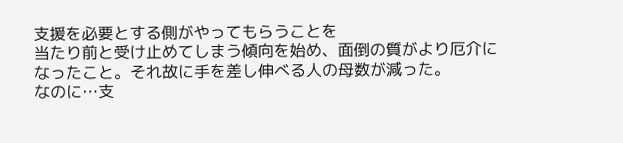支援を必要とする側がやってもらうことを
当たり前と受け止めてしまう傾向を始め、面倒の質がより厄介に
なったこと。それ故に手を差し伸べる人の母数が減った。
なのに…支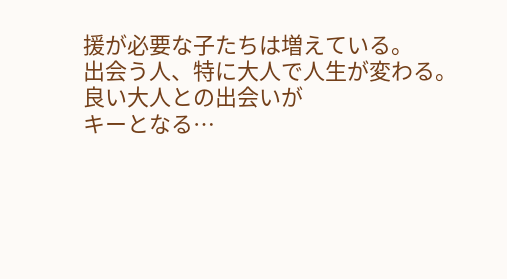援が必要な子たちは増えている。
出会う人、特に大人で人生が変わる。良い大人との出会いが
キーとなる…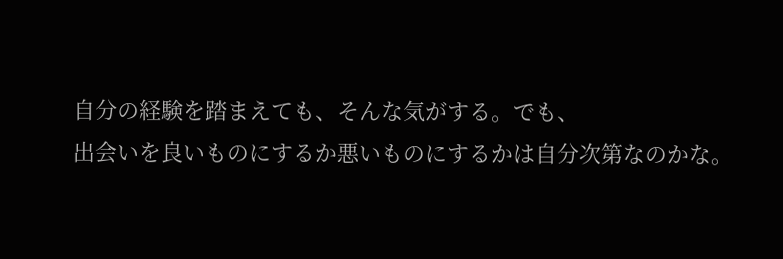自分の経験を踏まえても、そんな気がする。でも、
出会いを良いものにするか悪いものにするかは自分次第なのかな。